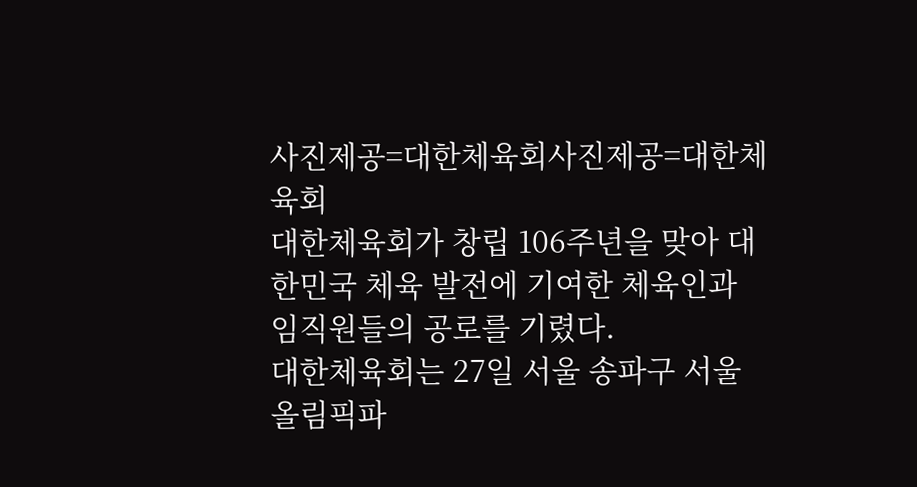사진제공=대한체육회사진제공=대한체육회
대한체육회가 창립 106주년을 맞아 대한민국 체육 발전에 기여한 체육인과 임직원들의 공로를 기렸다.
대한체육회는 27일 서울 송파구 서울올림픽파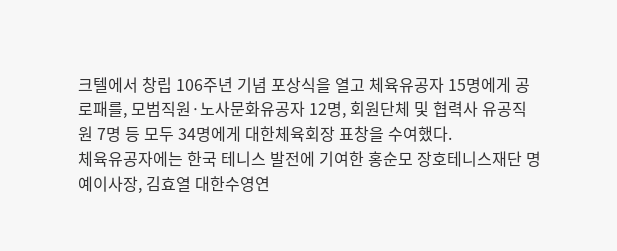크텔에서 창립 106주년 기념 포상식을 열고 체육유공자 15명에게 공로패를, 모범직원·노사문화유공자 12명, 회원단체 및 협력사 유공직원 7명 등 모두 34명에게 대한체육회장 표창을 수여했다.
체육유공자에는 한국 테니스 발전에 기여한 홍순모 장호테니스재단 명예이사장, 김효열 대한수영연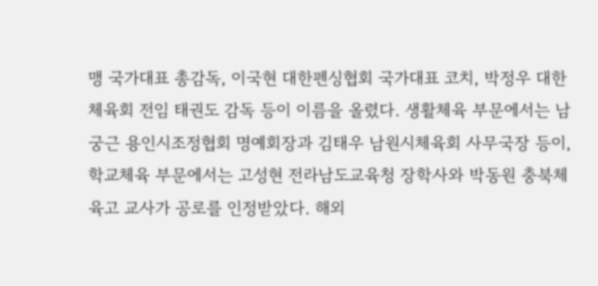맹 국가대표 총감독, 이국현 대한펜싱협회 국가대표 코치, 박정우 대한체육회 전임 태권도 감독 등이 이름을 올렸다. 생활체육 부문에서는 남궁근 용인시조정협회 명예회장과 김태우 남원시체육회 사무국장 등이, 학교체육 부문에서는 고성현 전라남도교육청 장학사와 박동원 충북체육고 교사가 공로를 인정받았다. 해외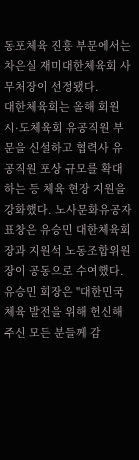동포체육 진흥 부문에서는 차은실 재미대한체육회 사무처장이 선정됐다.
대한체육회는 올해 회원 시·도체육회 유공직원 부문을 신설하고 협력사 유공직원 포상 규모를 확대하는 등 체육 현장 지원을 강화했다. 노사문화유공자 표창은 유승민 대한체육회장과 지원석 노동조합위원장이 공동으로 수여했다.
유승민 회장은 "대한민국 체육 발전을 위해 헌신해주신 모든 분들께 감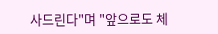사드린다"며 "앞으로도 체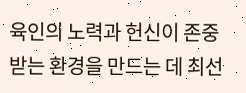육인의 노력과 헌신이 존중받는 환경을 만드는 데 최선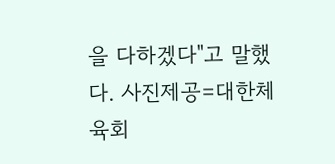을 다하겠다"고 말했다. 사진제공=대한체육회